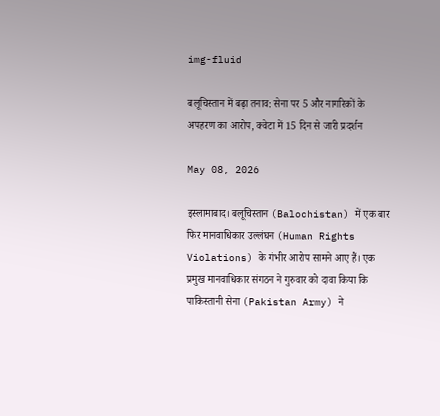img-fluid

बलूचिस्तान में बढ़ा तनाव: सेना पर 5 और नागरिकों के अपहरण का आरोप, क्वेटा में 15 दिन से जारी प्रदर्शन

May 08, 2026

इस्लामाबाद। बलूचिस्तान (Balochistan) में एक बार फिर मानवाधिकार उल्लंघन (Human Rights Violations) के गंभीर आरोप सामने आए हैं। एक प्रमुख मानवाधिकार संगठन ने गुरुवार को दावा किया कि पाकिस्तानी सेना (Pakistan Army) ने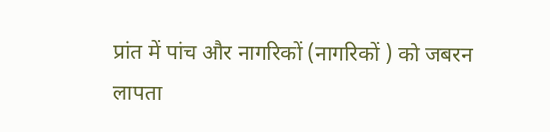प्रांत में पांच और नागरिकों (नागरिकों ) को जबरन लापता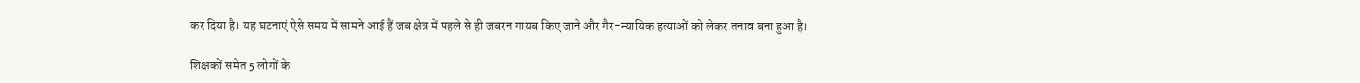कर दिया है। यह घटनाएं ऐसे समय में सामने आई हैं जब क्षेत्र में पहले से ही जबरन गायब किए जाने और गैर-न्यायिक हत्याओं को लेकर तनाव बना हुआ है।

शिक्षकों समेत 5 लोगों के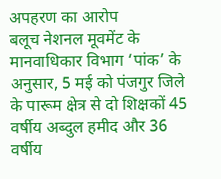अपहरण का आरोप
बलूच नेशनल मूवमेंट के मानवाधिकार विभाग ‘पांक’ के अनुसार, 5 मई को पंजगुर जिले के पारूम क्षेत्र से दो शिक्षकों 45 वर्षीय अब्दुल हमीद और 36 वर्षीय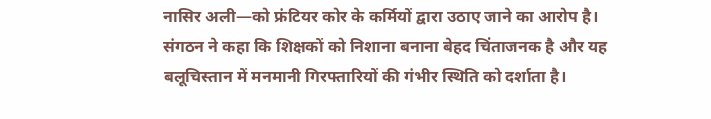नासिर अली—को फ्रंटियर कोर के कर्मियों द्वारा उठाए जाने का आरोप है। संगठन ने कहा कि शिक्षकों को निशाना बनाना बेहद चिंताजनक है और यह बलूचिस्तान में मनमानी गिरफ्तारियों की गंभीर स्थिति को दर्शाता है।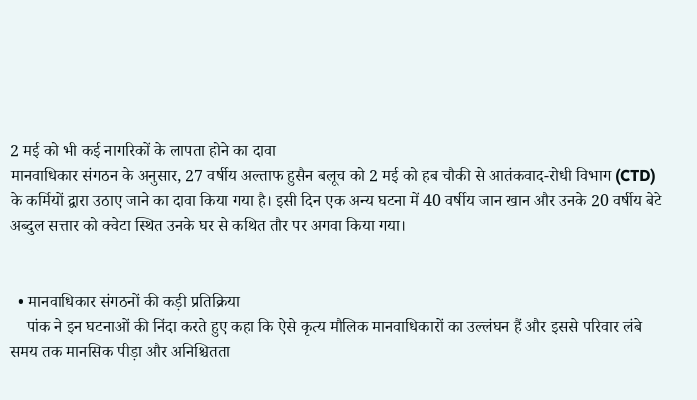2 मई को भी कई नागरिकों के लापता होने का दावा
मानवाधिकार संगठन के अनुसार, 27 वर्षीय अल्ताफ हुसैन बलूच को 2 मई को हब चौकी से आतंकवाद-रोधी विभाग (CTD) के कर्मियों द्वारा उठाए जाने का दावा किया गया है। इसी दिन एक अन्य घटना में 40 वर्षीय जान खान और उनके 20 वर्षीय बेटे अब्दुल सत्तार को क्वेटा स्थित उनके घर से कथित तौर पर अगवा किया गया।


  • मानवाधिकार संगठनों की कड़ी प्रतिक्रिया
    पांक ने इन घटनाओं की निंदा करते हुए कहा कि ऐसे कृत्य मौलिक मानवाधिकारों का उल्लंघन हैं और इससे परिवार लंबे समय तक मानसिक पीड़ा और अनिश्चितता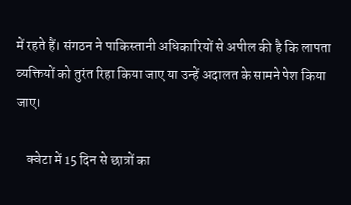में रहते हैं। संगठन ने पाकिस्तानी अधिकारियों से अपील की है कि लापता व्यक्तियों को तुरंत रिहा किया जाए या उन्हें अदालत के सामने पेश किया जाए।

    क्वेटा में 15 दिन से छात्रों का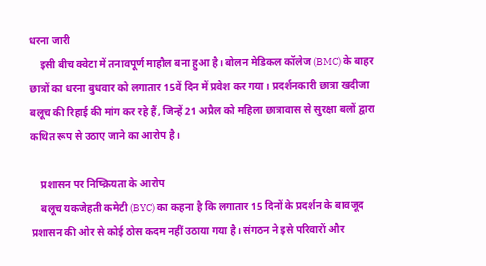धरना जारी
    इसी बीच क्वेटा में तनावपूर्ण माहौल बना हुआ है। बोलन मेडिकल कॉलेज (BMC) के बाहर छात्रों का धरना बुधवार को लगातार 15वें दिन में प्रवेश कर गया। प्रदर्शनकारी छात्रा खदीजा बलूच की रिहाई की मांग कर रहे हैं, जिन्हें 21 अप्रैल को महिला छात्रावास से सुरक्षा बलों द्वारा कथित रूप से उठाए जाने का आरोप है।

    प्रशासन पर निष्क्रियता के आरोप
    बलूच यकजेहती कमेटी (BYC) का कहना है कि लगातार 15 दिनों के प्रदर्शन के बावजूद प्रशासन की ओर से कोई ठोस कदम नहीं उठाया गया है। संगठन ने इसे परिवारों और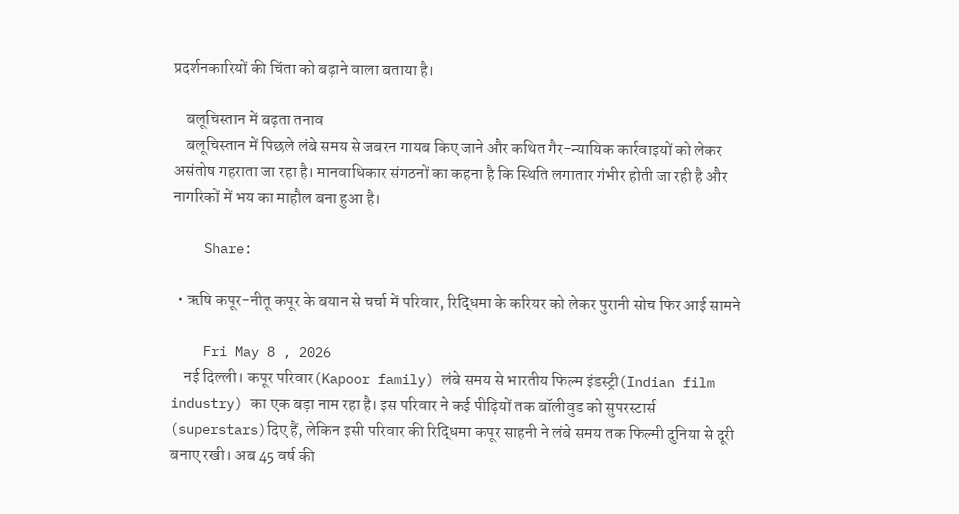प्रदर्शनकारियों की चिंता को बढ़ाने वाला बताया है।

    बलूचिस्तान में बढ़ता तनाव
    बलूचिस्तान में पिछले लंबे समय से जबरन गायब किए जाने और कथित गैर-न्यायिक कार्रवाइयों को लेकर असंतोष गहराता जा रहा है। मानवाधिकार संगठनों का कहना है कि स्थिति लगातार गंभीर होती जा रही है और नागरिकों में भय का माहौल बना हुआ है।

    Share:

  • ऋषि कपूर-नीतू कपूर के बयान से चर्चा में परिवार, रिद्धिमा के करियर को लेकर पुरानी सोच फिर आई सामने

    Fri May 8 , 2026
    नई दिल्ली। कपूर परिवार(Kapoor family) लंबे समय से भारतीय फिल्म इंडस्ट्री(Indian film industry) का एक बड़ा नाम रहा है। इस परिवार ने कई पीढ़ियों तक बॉलीवुड को सुपरस्टार्स (superstars)दिए हैं, लेकिन इसी परिवार की रिद्धिमा कपूर साहनी ने लंबे समय तक फिल्मी दुनिया से दूरी बनाए रखी। अब 45 वर्ष की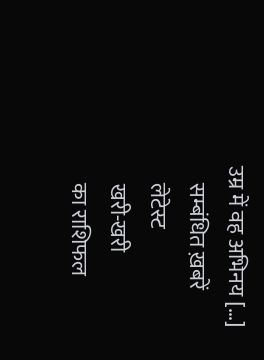उम्र में वह अभिनय […]
    सम्बंधित ख़बरें
    लेटेस्ट
    खरी-खरी
    का राशिफल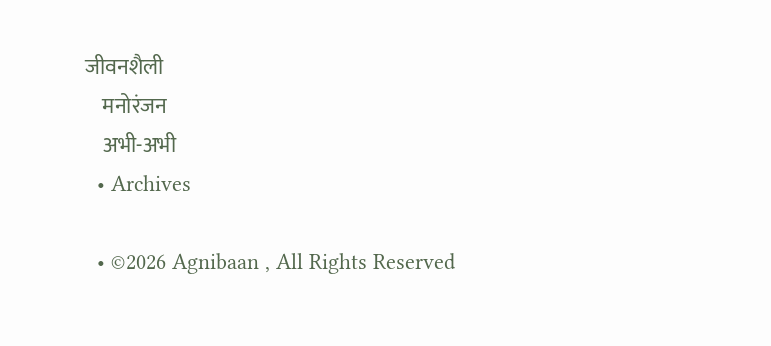जीवनशैली
    मनोरंजन
    अभी-अभी
  • Archives

  • ©2026 Agnibaan , All Rights Reserved